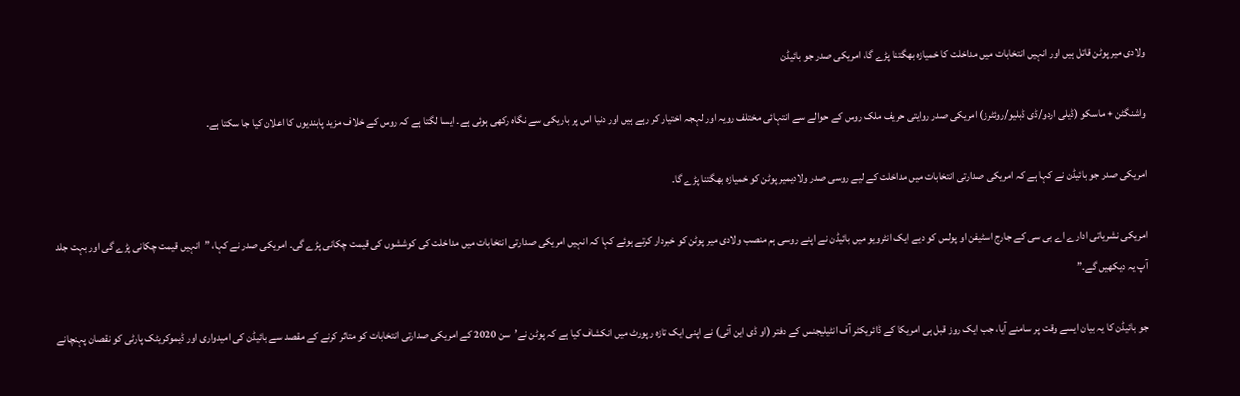ولادی میر پوٹن قاتل ہیں اور انہیں انتخابات میں مداخلت کا خمیازہ بھگتنا پڑے گا، امریکی صدر جو بائیڈن

واشنگٹن + ماسکو (ڈیلی اردو/ڈی ڈبلیو/روئٹرز) امریکی صدر روايتی حريف ملک روس کے حوالے سے انتہائی مختلف رويہ اور لہجہ اختیار کر رہے ہیں اور دنیا اس پر باریکی سے نگاہ رکھی ہوئی ہے۔ ایسا لگتا ہے کہ روس کے خلاف مزید پابندیوں کا اعلان کيا جا سکتا ہے۔

امریکی صدر جو بائیڈن نے کہا ہے کہ امریکی صدارتی انتخابات میں مداخلت کے لیے روسی صدر ولادیمیر پوٹن کو خمیازہ بھگتنا پڑے گا۔

امریکی نشریاتی ادارے اے بی سی کے جارج اسٹیفن او پولس کو دیے ایک انٹرویو میں بائیڈن نے اپنے روسی ہم منصب ولادی میر پوٹن کو خبردار کرتے ہوئے کہا کہ انہیں امریکی صدارتی انتخابات میں مداخلت کی کوششوں کی قیمت چکانی پڑے گی۔ امریکی صدر نے کہا، ”انہیں قیمت چکانی پڑے گی اور بہت جلد آپ یہ دیکھیں گے۔”

جو بائیڈن کا یہ بیان ایسے وقت پر سامنے آیا، جب ایک روز قبل ہی امریکا کے ڈائریکٹر آف انٹيلیجنس کے دفتر (او ڈی این آئی) نے اپنی ایک تازہ رپورٹ میں انکشاف کيا ہے کہ پوٹن نے’سن 2020 کے امریکی صدارتی انتخابات کو متاثر کرنے کے مقصد سے بائیڈن کی امیدواری اور ڈیموکریٹک پارٹی کو نقصان پہنچانے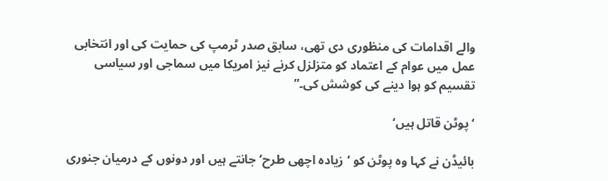والے اقدامات کی منظوری دی تھی، سابق صدر ٹرمپ کی حمایت کی اور انتخابی عمل میں عوام کے اعتماد کو متزلزل کرنے نیز امریکا میں سماجی اور سیاسی تقسیم کو ہوا دینے کی کوشش کی۔”

‘پوٹن قاتل ہیں‘

بائیڈن نے کہا وہ پوٹن کو ‘زیادہ اچھی طرح‘ جانتے ہیں اور دونوں کے درمیان جنوری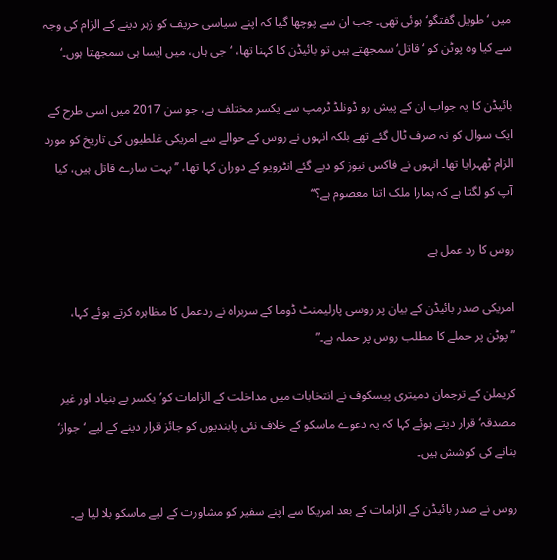میں ‘طویل گفتگو‘ ہوئی تھی۔ جب ان سے پوچھا گیا کہ اپنے سیاسی حریف کو زہر دینے کے الزام کی وجہ سے کیا وہ پوٹن کو ‘قاتل‘ سمجھتے ہیں تو بائیڈن کا کہنا تھا، ‘جی ہاں، میں ایسا ہی سمجھتا ہوں۔‘

بائیڈن کا یہ جواب ان کے پیش رو ڈونلڈ ٹرمپ سے یکسر مختلف ہے، جو سن 2017 میں اسی طرح کے ایک سوال کو نہ صرف ٹال گئے تھے بلکہ انہوں نے روس کے حوالے سے امریکی غلطیوں کی تاریخ کو مورد الزام ٹھہرایا تھا۔ انہوں نے فاکس نیوز کو دیے گئے انٹرویو کے دوران کہا تھا، ’’بہت سارے قاتل ہیں، کیا آپ کو لگتا ہے کہ ہمارا ملک اتنا معصوم ہے؟‘‘

روس کا رد عمل ہے

امریکی صدر بائیڈن کے بیان پر روسی پارلیمنٹ ڈوما کے سربراہ نے ردعمل کا مظاہرہ کرتے ہوئے کہا، ”پوٹن پر حملے کا مطلب روس پر حملہ ہے۔”

کریملن کے ترجمان دمیتری پیسکوف نے انتخابات میں مداخلت کے الزامات کو’یکسر بے بنیاد اور غیر مصدقہ‘ قرار دیتے ہوئے کہا کہ یہ دعوے ماسکو کے خلاف نئی پابندیوں کو جائز قرار دینے کے لیے ‘جواز‘ بنانے کی کوشش ہيں۔

روس نے صدر بائیڈن کے الزامات کے بعد امریکا سے اپنے سفیر کو مشاورت کے لیے ماسکو بلا لیا ہے۔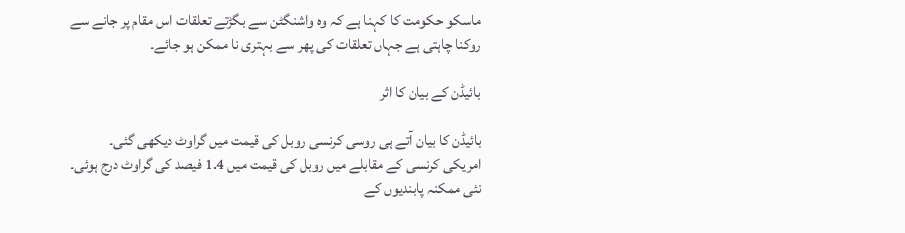ماسکو حکومت کا کہنا ہے کہ وہ واشنگٹن سے بگڑتے تعلقات اس مقام پر جانے سے روکنا چاہتی ہے جہاں تعلقات کی پھر سے بہتری نا ممکن ہو جائے۔

بائیڈن کے بیان کا اثر

بائیڈن کا بیان آتے ہی روسی کرنسی روبل کی قیمت میں گراوٹ ديکھی گئی۔ امریکی کرنسی کے مقابلے میں روبل کی قیمت میں 1.4 فیصد کی گراوٹ درج ہوئی۔ نئی ممکنہ پابندیوں کے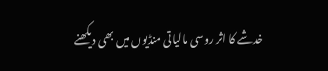خدشے کا اثر روسی مالیاتی منڈيوں میں بھی دیکھنے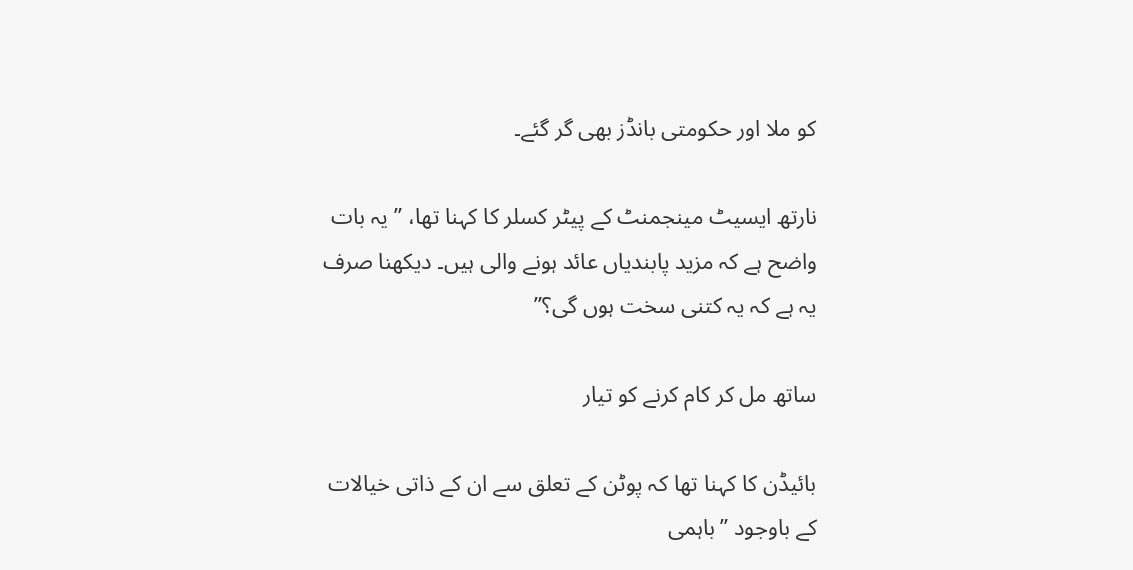کو ملا اور حکومتی بانڈز بھی گر گئے۔

نارتھ ایسیٹ مینجمنٹ کے پیٹر کسلر کا کہنا تھا، ”یہ بات واضح ہے کہ مزید پابندیاں عائد ہونے والی ہیں۔ دیکھنا صرف یہ ہے کہ یہ کتنی سخت ہوں گی؟”

ساتھ مل کر کام کرنے کو تیار

بائیڈن کا کہنا تھا کہ پوٹن کے تعلق سے ان کے ذاتی خیالات کے باوجود ”باہمی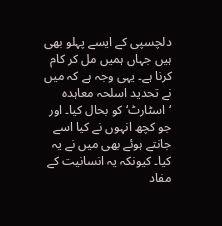دلچسپی کے ایسے پہلو بھی ہیں جہاں ہمیں مل کر کام کرنا ہے۔ یہی وجہ ہے کہ میں نے تحدید اسلحہ معاہدہ ‘اسٹارٹ‘ کو بحال کیا۔ اور جو کچھ انہوں نے کیا اسے جانتے ہوئے بھی میں نے یہ کیا۔ کیونکہ یہ انسانیت کے مفاد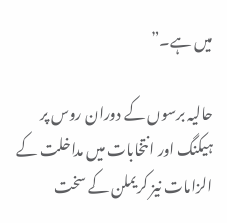میں ہے۔”

حالیہ برسوں کے دوران روس پر ہیکنگ اور انتخابات میں مداخلت کے الزامات نیز کریملن کے سخت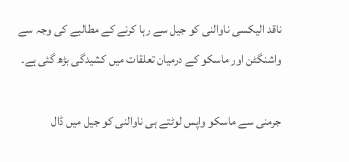ناقد الیکسی ناوالنی کو جیل سے رہا کرنے کے مطالبے کی وجہ سے واشنگٹن اور ماسکو کے درمیان تعلقات میں کشیدگی بڑھ گئی ہے۔

جرمنی سے ماسکو واپس لوٹتے ہی ناوالنی کو جیل میں ڈال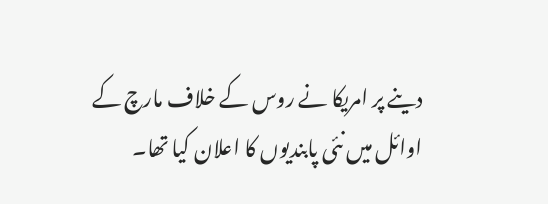دینے پر امریکا نے روس کے خلاف مارچ کے اوائل میں نئی پابندیوں کا اعلان کیا تھا۔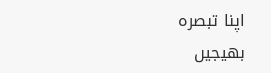اپنا تبصرہ بھیجیں